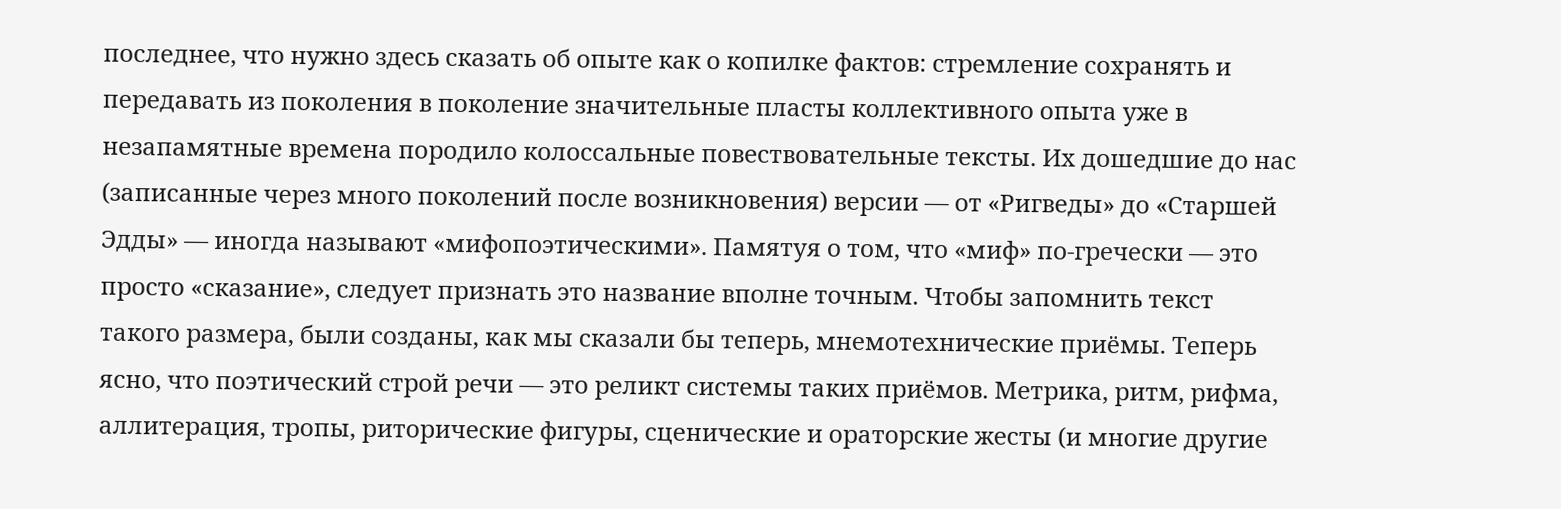последнее, что нужно здесь сказать об опыте как о копилке фактов: стремление сохранять и передавать из поколения в поколение значительные пласты коллективного опыта уже в незапамятные времена породило колоссальные повествовательные тексты. Их дошедшие до нас (записанные через много поколений после возникновения) версии — от «Ригведы» до «Старшей Эдды» — иногда называют «мифопоэтическими». Памятуя о том, что «миф» по-гречески — это просто «сказание», следует признать это название вполне точным. Чтобы запомнить текст такого размера, были созданы, как мы сказали бы теперь, мнемотехнические приёмы. Теперь ясно, что поэтический строй речи — это реликт системы таких приёмов. Метрика, ритм, рифма, аллитерация, тропы, риторические фигуры, сценические и ораторские жесты (и многие другие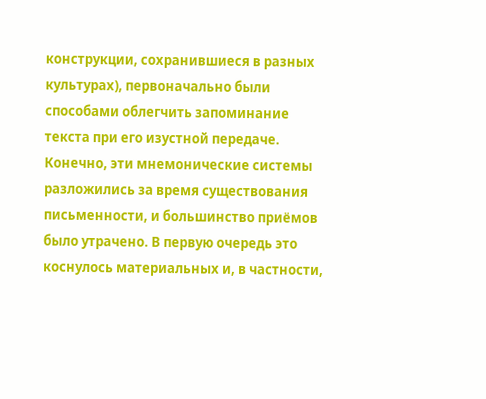конструкции, сохранившиеся в разных культурах), первоначально были способами облегчить запоминание текста при его изустной передаче. Конечно, эти мнемонические системы разложились за время существования письменности, и большинство приёмов было утрачено. В первую очередь это коснулось материальных и, в частности,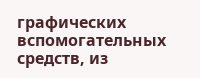графических вспомогательных средств, из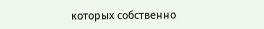которых собственно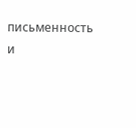письменность и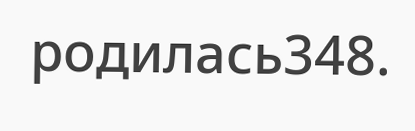родилась348.